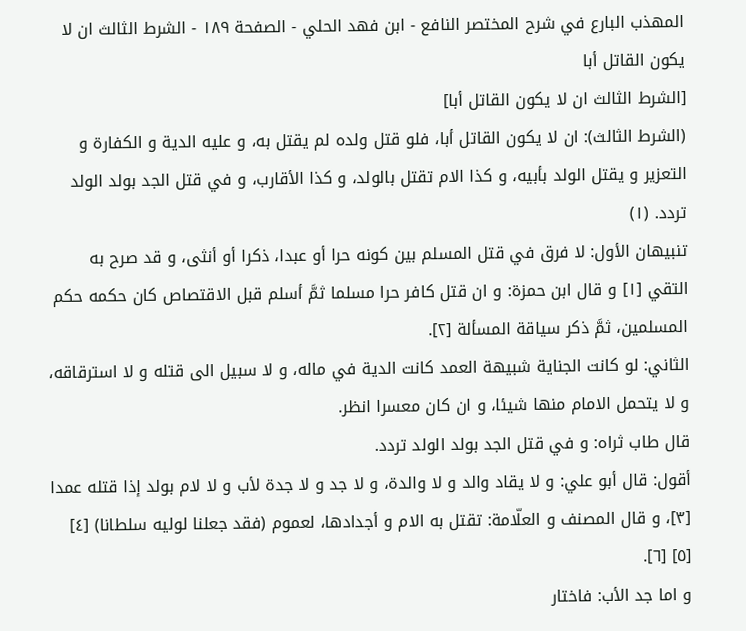المهذب البارع في شرح المختصر النافع - ابن فهد الحلي - الصفحة ١٨٩ - الشرط الثالث ان لا يكون القاتل أبا
[الشرط الثالث ان لا يكون القاتل أبا]
(الشرط الثالث): ان لا يكون القاتل أبا، فلو قتل ولده لم يقتل به، و عليه الدية و الكفارة و التعزير و يقتل الولد بأبيه، و كذا الام تقتل بالولد، و كذا الأقارب، و في قتل الجد بولد الولد تردد. (١)
تنبيهان الأول: لا فرق في قتل المسلم بين كونه حرا أو عبدا، ذكرا أو أنثى، و قد صرح به التقي [١] و قال ابن حمزة: و ان قتل كافر حرا مسلما ثمَّ أسلم قبل الاقتصاص كان حكمه حكم المسلمين، ثمَّ ذكر سياقة المسألة [٢].
الثاني: لو كانت الجناية شبيهة العمد كانت الدية في ماله، و لا سبيل الى قتله و لا استرقاقه، و لا يتحمل الامام منها شيئا، و ان كان معسرا انظر.
قال طاب ثراه: و في قتل الجد بولد الولد تردد.
أقول: قال أبو علي: و لا يقاد والد و لا والدة، و لا جد و لا جدة لأب و لا لام بولد إذا قتله عمدا [٣]، و قال المصنف و العلّامة: تقتل به الام و أجدادها، لعموم (فقد جعلنا لوليه سلطانا) [٤] [٥] [٦].
و اما جد الأب: فاختار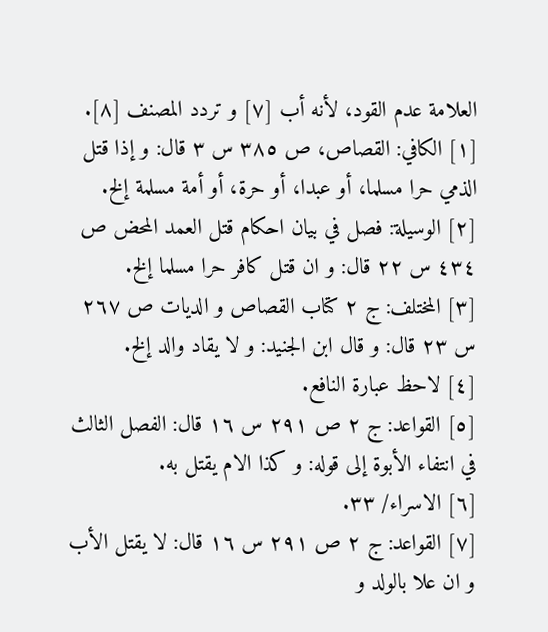العلامة عدم القود، لأنه أب [٧] و تردد المصنف [٨].
[١] الكافي: القصاص، ص ٣٨٥ س ٣ قال: و إذا قتل الذمي حرا مسلما، أو عبدا، أو حرة، أو أمة مسلمة إلخ.
[٢] الوسيلة: فصل في بيان احكام قتل العمد المحض ص ٤٣٤ س ٢٢ قال: و ان قتل كافر حرا مسلما إلخ.
[٣] المختلف: ج ٢ كتاب القصاص و الديات ص ٢٦٧ س ٢٣ قال: و قال ابن الجنيد: و لا يقاد والد إلخ.
[٤] لاحظ عبارة النافع.
[٥] القواعد: ج ٢ ص ٢٩١ س ١٦ قال: الفصل الثالث في انتفاء الأبوة إلى قوله: و كذا الام يقتل به.
[٦] الاسراء/ ٣٣.
[٧] القواعد: ج ٢ ص ٢٩١ س ١٦ قال: لا يقتل الأب و ان علا بالولد و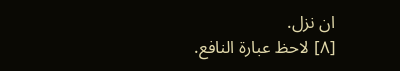ان نزل.
[٨] لاحظ عبارة النافع.